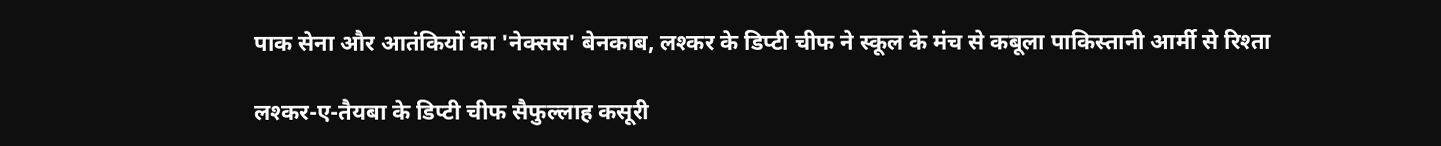पाक सेना और आतंकियों का 'नेक्सस' बेनकाब, लश्कर के डिप्टी चीफ ने स्कूल के मंच से कबूला पाकिस्तानी आर्मी से रिश्ता

लश्कर-ए-तैयबा के डिप्टी चीफ सैफुल्लाह कसूरी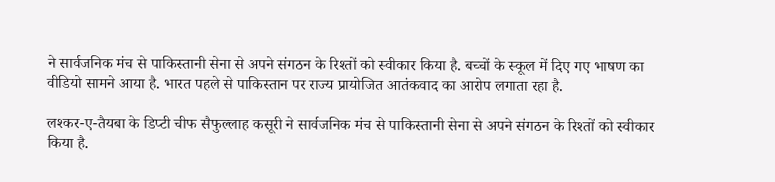ने सार्वजनिक मंच से पाकिस्तानी सेना से अपने संगठन के रिश्तों को स्वीकार किया है. बच्चों के स्कूल में दिए गए भाषण का वीडियो सामने आया है. भारत पहले से पाकिस्तान पर राज्य प्रायोजित आतंकवाद का आरोप लगाता रहा है.

लश्कर-ए-तैयबा के डिप्टी चीफ सैफुल्लाह कसूरी ने सार्वजनिक मंच से पाकिस्तानी सेना से अपने संगठन के रिश्तों को स्वीकार किया है.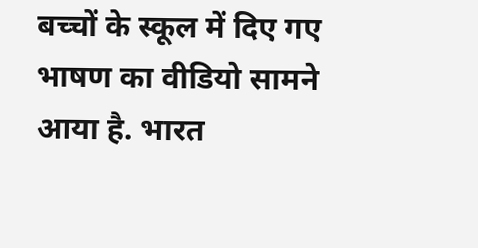बच्चों के स्कूल में दिए गए भाषण का वीडियो सामने आया है. भारत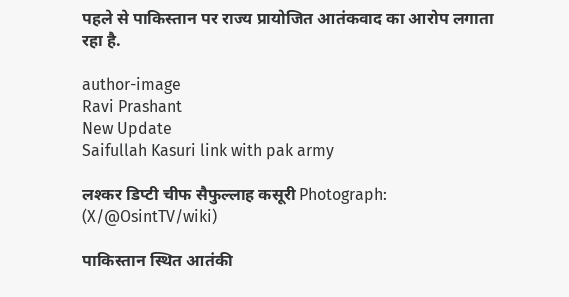पहले से पाकिस्तान पर राज्य प्रायोजित आतंकवाद का आरोप लगाता रहा है.

author-image
Ravi Prashant
New Update
Saifullah Kasuri link with pak army

लश्कर डिप्टी चीफ सैफुल्लाह कसूरी Photograph: (X/@OsintTV/wiki)

पाकिस्तान स्थित आतंकी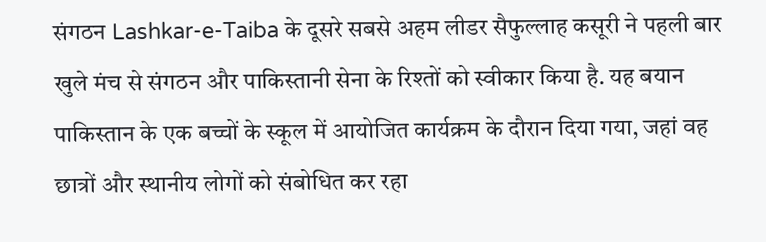संगठन Lashkar-e-Taiba के दूसरे सबसे अहम लीडर सैफुल्लाह कसूरी ने पहली बार खुले मंच से संगठन और पाकिस्तानी सेना के रिश्तों को स्वीकार किया है. यह बयान पाकिस्तान के एक बच्चों के स्कूल में आयोजित कार्यक्रम के दौरान दिया गया, जहां वह छात्रों और स्थानीय लोगों को संबोधित कर रहा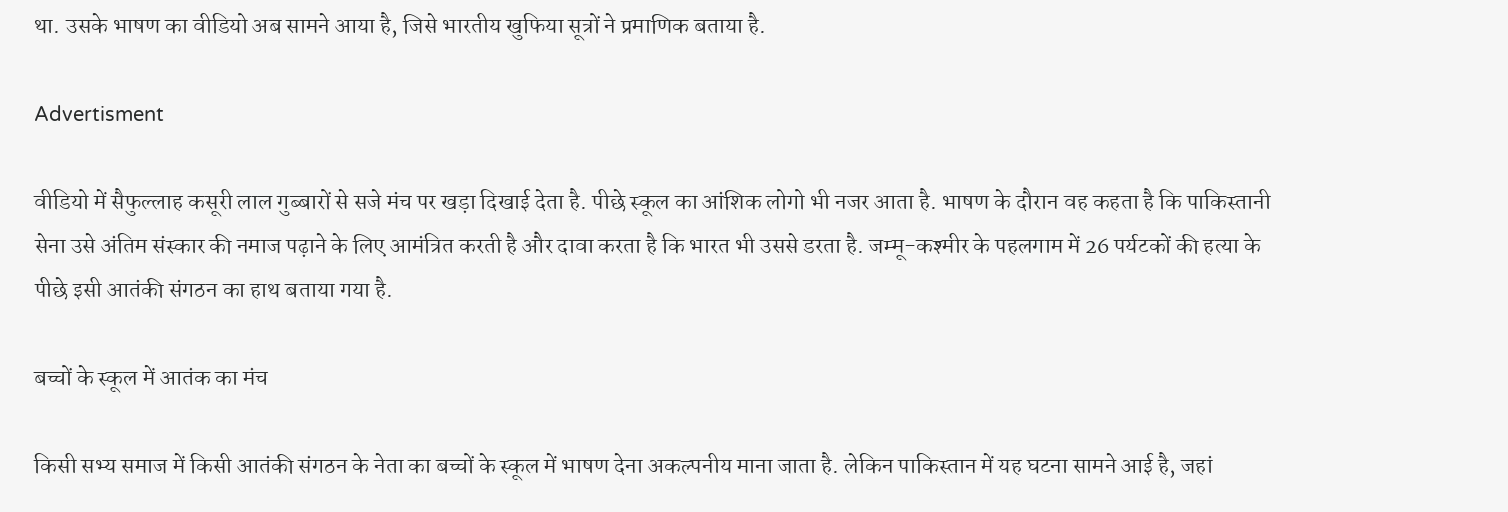था. उसके भाषण का वीडियो अब सामने आया है, जिसे भारतीय खुफिया सूत्रों ने प्रमाणिक बताया है.

Advertisment

वीडियो में सैफुल्लाह कसूरी लाल गुब्बारों से सजे मंच पर खड़ा दिखाई देता है. पीछे स्कूल का आंशिक लोगो भी नजर आता है. भाषण के दौरान वह कहता है कि पाकिस्तानी सेना उसे अंतिम संस्कार की नमाज पढ़ाने के लिए आमंत्रित करती है और दावा करता है कि भारत भी उससे डरता है. जम्मू-कश्मीर के पहलगाम में 26 पर्यटकों की हत्या के पीछे इसी आतंकी संगठन का हाथ बताया गया है.

बच्चों के स्कूल में आतंक का मंच

किसी सभ्य समाज में किसी आतंकी संगठन के नेता का बच्चों के स्कूल में भाषण देना अकल्पनीय माना जाता है. लेकिन पाकिस्तान में यह घटना सामने आई है, जहां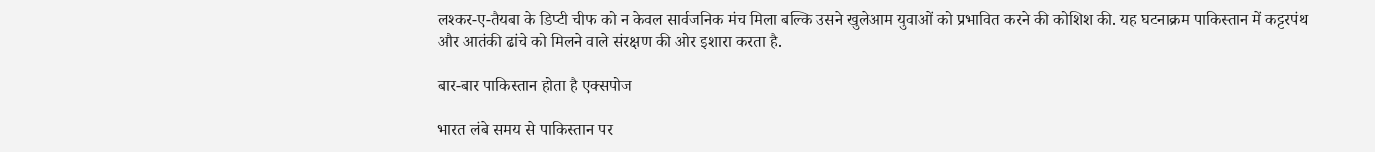लश्कर-ए-तैयबा के डिप्टी चीफ को न केवल सार्वजनिक मंच मिला बल्कि उसने खुलेआम युवाओं को प्रभावित करने की कोशिश की. यह घटनाक्रम पाकिस्तान में कट्टरपंथ और आतंकी ढांचे को मिलने वाले संरक्षण की ओर इशारा करता है.

बार-बार पाकिस्तान होता है एक्सपोज

भारत लंबे समय से पाकिस्तान पर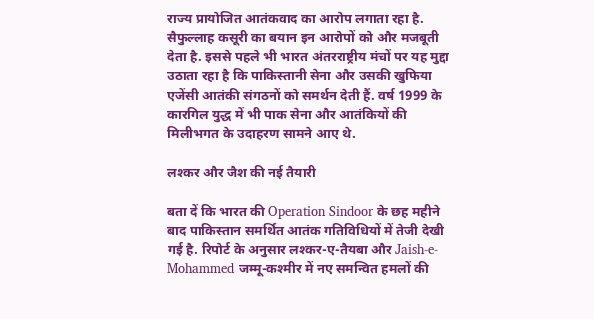राज्य प्रायोजित आतंकवाद का आरोप लगाता रहा है. सैफुल्लाह कसूरी का बयान इन आरोपों को और मजबूती देता है. इससे पहले भी भारत अंतरराष्ट्रीय मंचों पर यह मुद्दा उठाता रहा है कि पाकिस्तानी सेना और उसकी खुफिया एजेंसी आतंकी संगठनों को समर्थन देती हैं. वर्ष 1999 के कारगिल युद्ध में भी पाक सेना और आतंकियों की मिलीभगत के उदाहरण सामने आए थे.

लश्कर और जैश की नई तैयारी

बता दें कि भारत की Operation Sindoor के छह महीने बाद पाकिस्तान समर्थित आतंक गतिविधियों में तेजी देखी गई है. रिपोर्ट के अनुसार लश्कर-ए-तैयबा और Jaish-e-Mohammed जम्मू-कश्मीर में नए समन्वित हमलों की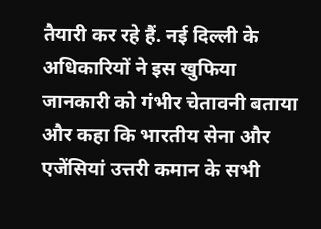तैयारी कर रहे हैं. नई दिल्ली के अधिकारियों ने इस खुफिया जानकारी को गंभीर चेतावनी बताया और कहा कि भारतीय सेना और एजेंसियां उत्तरी कमान के सभी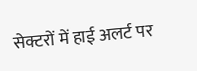सेक्टरों में हाई अलर्ट पर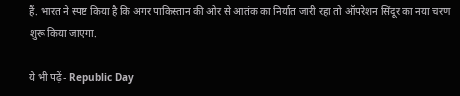हैं. भारत ने स्पष्ट किया है कि अगर पाकिस्तान की ओर से आतंक का निर्यात जारी रहा तो ऑपरेशन सिंदूर का नया चरण शुरू किया जाएगा.

ये भी पढ़ें- Republic Day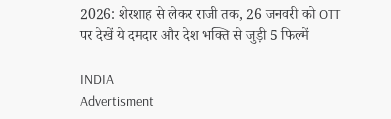2026: शेरशाह से लेकर राजी तक, 26 जनवरी को OTT पर देखें ये दमदार और देश भक्ति से जुड़ी 5 फिल्में

INDIA
Advertisment